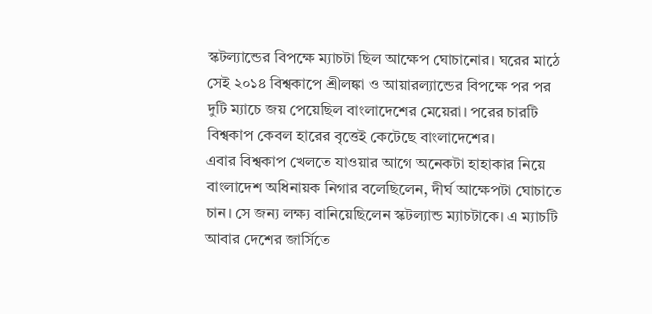স্কটল্যান্ডের বিপক্ষে ম্যাচটা ছিল আক্ষেপ ঘোচানোর। ঘরের মাঠে সেই ২০১৪ বিশ্বকাপে শ্রীলঙ্কা ও আয়ারল্যান্ডের বিপক্ষে পর পর দুটি ম্যাচে জয় পেয়েছিল বাংলাদেশের মেয়েরা। পরের চারটি বিশ্বকাপ কেবল হারের বৃত্তেই কেটেছে বাংলাদেশের।
এবার বিশ্বকাপ খেলতে যাওয়ার আগে অনেকটা হাহাকার নিয়ে বাংলাদেশ অধিনায়ক নিগার বলেছিলেন, দীর্ঘ আক্ষেপটা ঘোচাতে চান। সে জন্য লক্ষ্য বানিয়েছিলেন স্কটল্যান্ড ম্যাচটাকে। এ ম্যাচটি আবার দেশের জার্সিতে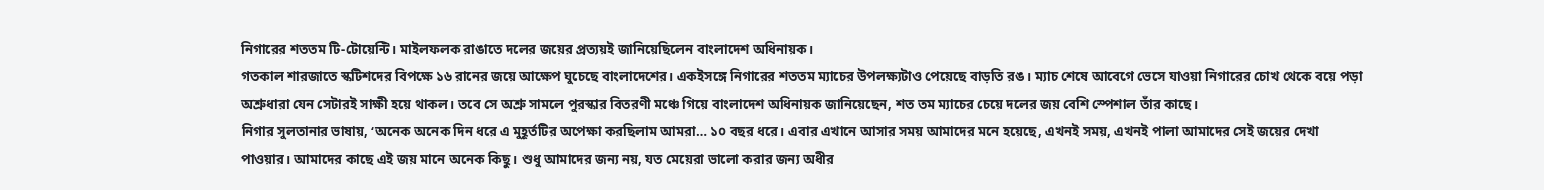নিগারের শততম টি-টোয়েন্টি। মাইলফলক রাঙাতে দলের জয়ের প্রত্যয়ই জানিয়েছিলেন বাংলাদেশ অধিনায়ক।
গতকাল শারজাতে স্কটিশদের বিপক্ষে ১৬ রানের জয়ে আক্ষেপ ঘুচেছে বাংলাদেশের। একইসঙ্গে নিগারের শততম ম্যাচের উপলক্ষ্যটাও পেয়েছে বাড়তি রঙ। ম্যাচ শেষে আবেগে ভেসে যাওয়া নিগারের চোখ থেকে বয়ে পড়া অশ্রুধারা যেন সেটারই সাক্ষী হয়ে থাকল। তবে সে অশ্রু সামলে পুরস্কার বিতরণী মঞ্চে গিয়ে বাংলাদেশ অধিনায়ক জানিয়েছেন, শত তম ম্যাচের চেয়ে দলের জয় বেশি স্পেশাল তাঁর কাছে।
নিগার সুলতানার ভাষায়, ‘অনেক অনেক দিন ধরে এ মুহূর্তটির অপেক্ষা করছিলাম আমরা… ১০ বছর ধরে। এবার এখানে আসার সময় আমাদের মনে হয়েছে, এখনই সময়, এখনই পালা আমাদের সেই জয়ের দেখা পাওয়ার। আমাদের কাছে এই জয় মানে অনেক কিছু। শুধু আমাদের জন্য নয়, যত মেয়েরা ভালো করার জন্য অধীর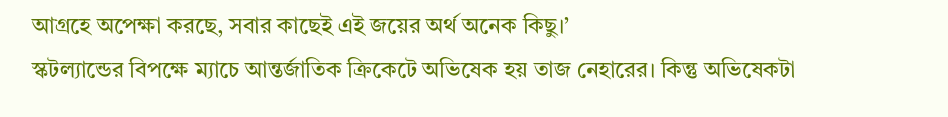আগ্রহে অপেক্ষা করছে, সবার কাছেই এই জয়ের অর্থ অনেক কিছু।’
স্কটল্যান্ডের বিপক্ষে ম্যাচে আন্তর্জাতিক ক্রিকেটে অভিষেক হয় তাজ নেহারের। কিন্তু অভিষেকটা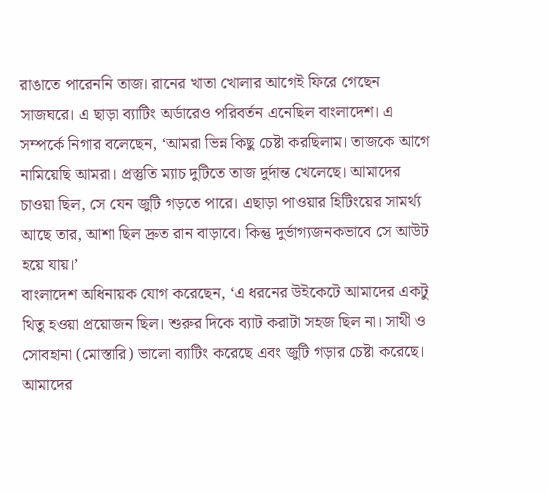রাঙাতে পারেননি তাজ। রানের খাতা খোলার আগেই ফিরে গেছেন সাজঘরে। এ ছাড়া ব্যাটিং অর্ডারেও পরিবর্তন এনেছিল বাংলাদেশ। এ সম্পর্কে নিগার বলেছেন, ‘আমরা ভিন্ন কিছু চেষ্টা করছিলাম। তাজকে আগে নামিয়েছি আমরা। প্রস্তুতি ম্যাচ দুটিতে তাজ দুর্দান্ত খেলেছে। আমাদের চাওয়া ছিল, সে যেন জুটি গড়তে পারে। এছাড়া পাওয়ার হিটিংয়ের সামর্থ্য আছে তার, আশা ছিল দ্রুত রান বাড়াবে। কিন্তু দুর্ভাগ্যজনকভাবে সে আউট হয়ে যায়।’
বাংলাদেশ অধিনায়ক যোগ করেছেন, ‘এ ধরনের উইকেটে আমাদের একটু থিতু হওয়া প্রয়োজন ছিল। শুরুর দিকে ব্যাট করাটা সহজ ছিল না। সাথী ও সোবহানা (মোস্তারি) ভালো ব্যাটিং করেছে এবং জুটি গড়ার চেষ্টা করেছে। আমাদের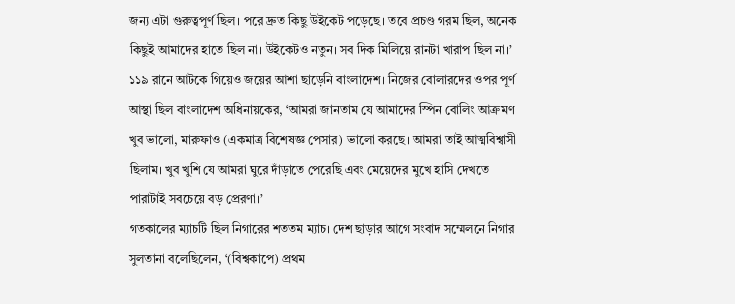জন্য এটা গুরুত্বপূর্ণ ছিল। পরে দ্রুত কিছু উইকেট পড়েছে। তবে প্রচণ্ড গরম ছিল, অনেক কিছুই আমাদের হাতে ছিল না। উইকেটও নতুন। সব দিক মিলিয়ে রানটা খারাপ ছিল না।’
১১৯ রানে আটকে গিয়েও জয়ের আশা ছাড়েনি বাংলাদেশ। নিজের বোলারদের ওপর পূর্ণ আস্থা ছিল বাংলাদেশ অধিনায়কের, ‘আমরা জানতাম যে আমাদের স্পিন বোলিং আক্রমণ খুব ভালো, মারুফাও (একমাত্র বিশেষজ্ঞ পেসার) ভালো করছে। আমরা তাই আত্মবিশ্বাসী ছিলাম। খুব খুশি যে আমরা ঘুরে দাঁড়াতে পেরেছি এবং মেয়েদের মুখে হাসি দেখতে পারাটাই সবচেয়ে বড় প্রেরণা।’
গতকালের ম্যাচটি ছিল নিগারের শততম ম্যাচ। দেশ ছাড়ার আগে সংবাদ সম্মেলনে নিগার সুলতানা বলেছিলেন, ‘(বিশ্বকাপে) প্রথম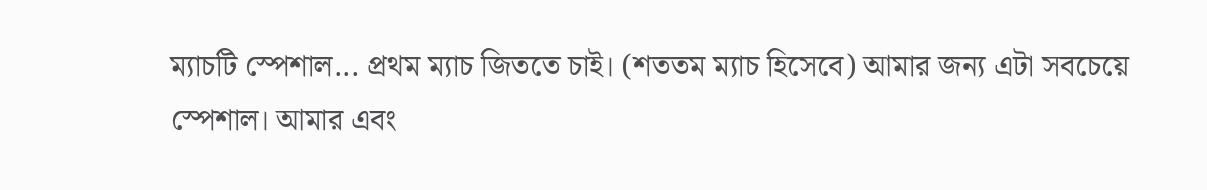ম্যাচটি স্পেশাল... প্রথম ম্যাচ জিততে চাই। (শততম ম্যাচ হিসেবে) আমার জন্য এটা সবচেয়ে স্পেশাল। আমার এবং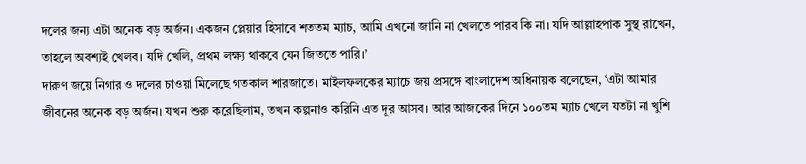দলের জন্য এটা অনেক বড় অর্জন। একজন প্লেয়ার হিসাবে শততম ম্যাচ, আমি এখনো জানি না খেলতে পারব কি না। যদি আল্লাহপাক সুস্থ রাখেন, তাহলে অবশ্যই খেলব। যদি খেলি, প্রথম লক্ষ্য থাকবে যেন জিততে পারি।’
দারুণ জয়ে নিগার ও দলের চাওয়া মিলেছে গতকাল শারজাতে। মাইলফলকের ম্যাচে জয় প্রসঙ্গে বাংলাদেশ অধিনায়ক বলেছেন, ‘এটা আমার জীবনের অনেক বড় অর্জন। যখন শুরু করেছিলাম, তখন কল্পনাও করিনি এত দূর আসব। আর আজকের দিনে ১০০তম ম্যাচ খেলে যতটা না খুশি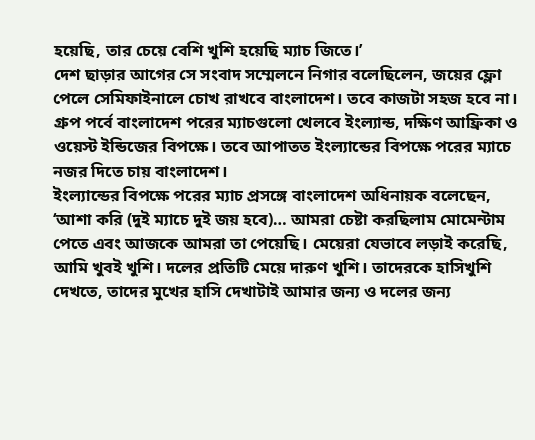হয়েছি, তার চেয়ে বেশি খুশি হয়েছি ম্যাচ জিতে।’
দেশ ছাড়ার আগের সে সংবাদ সম্মেলনে নিগার বলেছিলেন, জয়ের ফ্লো পেলে সেমিফাইনালে চোখ রাখবে বাংলাদেশ। তবে কাজটা সহজ হবে না। গ্রুপ পর্বে বাংলাদেশ পরের ম্যাচগুলো খেলবে ইংল্যান্ড, দক্ষিণ আফ্রিকা ও ওয়েস্ট ইন্ডিজের বিপক্ষে। তবে আপাতত ইংল্যান্ডের বিপক্ষে পরের ম্যাচে নজর দিতে চায় বাংলাদেশ।
ইংল্যান্ডের বিপক্ষে পরের ম্যাচ প্রসঙ্গে বাংলাদেশ অধিনায়ক বলেছেন, ‘আশা করি (দুই ম্যাচে দুই জয় হবে)… আমরা চেষ্টা করছিলাম মোমেন্টাম পেতে এবং আজকে আমরা তা পেয়েছি। মেয়েরা যেভাবে লড়াই করেছি, আমি খুবই খুশি। দলের প্রতিটি মেয়ে দারুণ খুশি। তাদেরকে হাসিখুশি দেখতে, তাদের মুখের হাসি দেখাটাই আমার জন্য ও দলের জন্য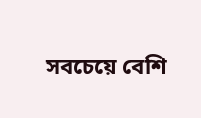সবচেয়ে বেশি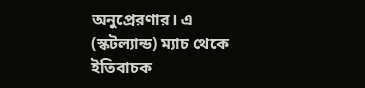অনুপ্রেরণার। এ (স্কটল্যান্ড) ম্যাচ থেকে ইতিবাচক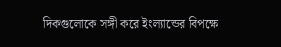দিকগুলোকে সঙ্গী করে ইংল্যান্ডের বিপক্ষে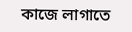কাজে লাগাতে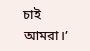চাই আমরা।’